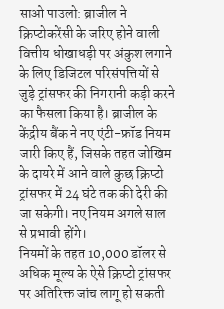साओ पाउलो: ब्राजील ने क्रिप्टोकरेंसी के जरिए होने वाली वित्तीय धोखाधड़ी पर अंकुश लगाने के लिए डिजिटल परिसंपत्तियों से जुड़े ट्रांसफर की निगरानी कड़ी करने का फैसला किया है। ब्राजील के केंद्रीय बैंक ने नए एंटी-फ्रॉड नियम जारी किए हैं, जिसके तहत जोखिम के दायरे में आने वाले कुछ क्रिप्टो ट्रांसफर में 24 घंटे तक की देरी की जा सकेगी। नए नियम अगले साल से प्रभावी होंगे।
नियमों के तहत 10,000 डॉलर से अधिक मूल्य के ऐसे क्रिप्टो ट्रांसफर पर अतिरिक्त जांच लागू हो सकती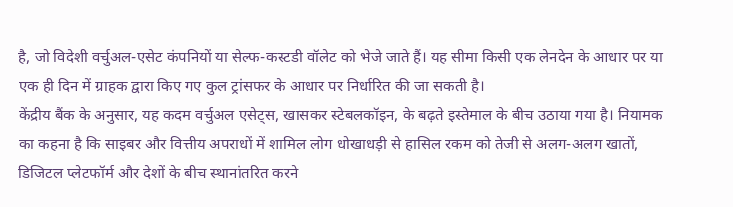है, जो विदेशी वर्चुअल-एसेट कंपनियों या सेल्फ-कस्टडी वॉलेट को भेजे जाते हैं। यह सीमा किसी एक लेनदेन के आधार पर या एक ही दिन में ग्राहक द्वारा किए गए कुल ट्रांसफर के आधार पर निर्धारित की जा सकती है।
केंद्रीय बैंक के अनुसार, यह कदम वर्चुअल एसेट्स, खासकर स्टेबलकॉइन, के बढ़ते इस्तेमाल के बीच उठाया गया है। नियामक का कहना है कि साइबर और वित्तीय अपराधों में शामिल लोग धोखाधड़ी से हासिल रकम को तेजी से अलग-अलग खातों, डिजिटल प्लेटफॉर्म और देशों के बीच स्थानांतरित करने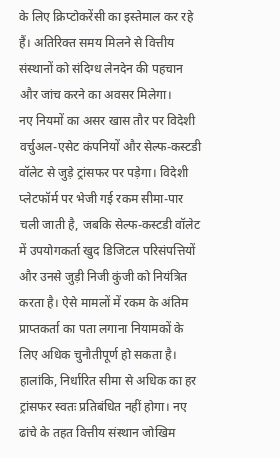के लिए क्रिप्टोकरेंसी का इस्तेमाल कर रहे हैं। अतिरिक्त समय मिलने से वित्तीय संस्थानों को संदिग्ध लेनदेन की पहचान और जांच करने का अवसर मिलेगा।
नए नियमों का असर खास तौर पर विदेशी वर्चुअल-एसेट कंपनियों और सेल्फ-कस्टडी वॉलेट से जुड़े ट्रांसफर पर पड़ेगा। विदेशी प्लेटफॉर्म पर भेजी गई रकम सीमा-पार चली जाती है, जबकि सेल्फ-कस्टडी वॉलेट में उपयोगकर्ता खुद डिजिटल परिसंपत्तियों और उनसे जुड़ी निजी कुंजी को नियंत्रित करता है। ऐसे मामलों में रकम के अंतिम प्राप्तकर्ता का पता लगाना नियामकों के लिए अधिक चुनौतीपूर्ण हो सकता है।
हालांकि, निर्धारित सीमा से अधिक का हर ट्रांसफर स्वतः प्रतिबंधित नहीं होगा। नए ढांचे के तहत वित्तीय संस्थान जोखिम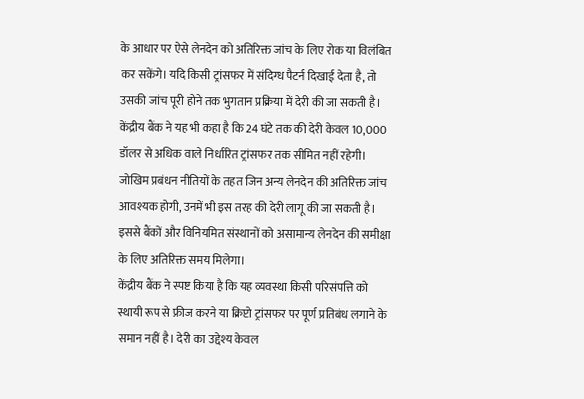के आधार पर ऐसे लेनदेन को अतिरिक्त जांच के लिए रोक या विलंबित कर सकेंगे। यदि किसी ट्रांसफर में संदिग्ध पैटर्न दिखाई देता है, तो उसकी जांच पूरी होने तक भुगतान प्रक्रिया में देरी की जा सकती है।
केंद्रीय बैंक ने यह भी कहा है कि 24 घंटे तक की देरी केवल 10,000 डॉलर से अधिक वाले निर्धारित ट्रांसफर तक सीमित नहीं रहेगी। जोखिम प्रबंधन नीतियों के तहत जिन अन्य लेनदेन की अतिरिक्त जांच आवश्यक होगी, उनमें भी इस तरह की देरी लागू की जा सकती है। इससे बैंकों और विनियमित संस्थानों को असामान्य लेनदेन की समीक्षा के लिए अतिरिक्त समय मिलेगा।
केंद्रीय बैंक ने स्पष्ट किया है कि यह व्यवस्था किसी परिसंपत्ति को स्थायी रूप से फ्रीज करने या क्रिप्टो ट्रांसफर पर पूर्ण प्रतिबंध लगाने के समान नहीं है। देरी का उद्देश्य केवल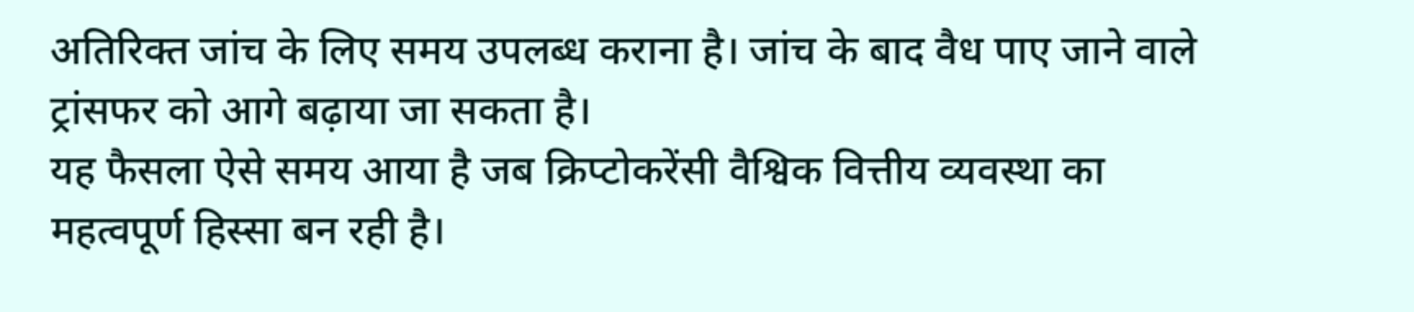अतिरिक्त जांच के लिए समय उपलब्ध कराना है। जांच के बाद वैध पाए जाने वाले ट्रांसफर को आगे बढ़ाया जा सकता है।
यह फैसला ऐसे समय आया है जब क्रिप्टोकरेंसी वैश्विक वित्तीय व्यवस्था का महत्वपूर्ण हिस्सा बन रही है।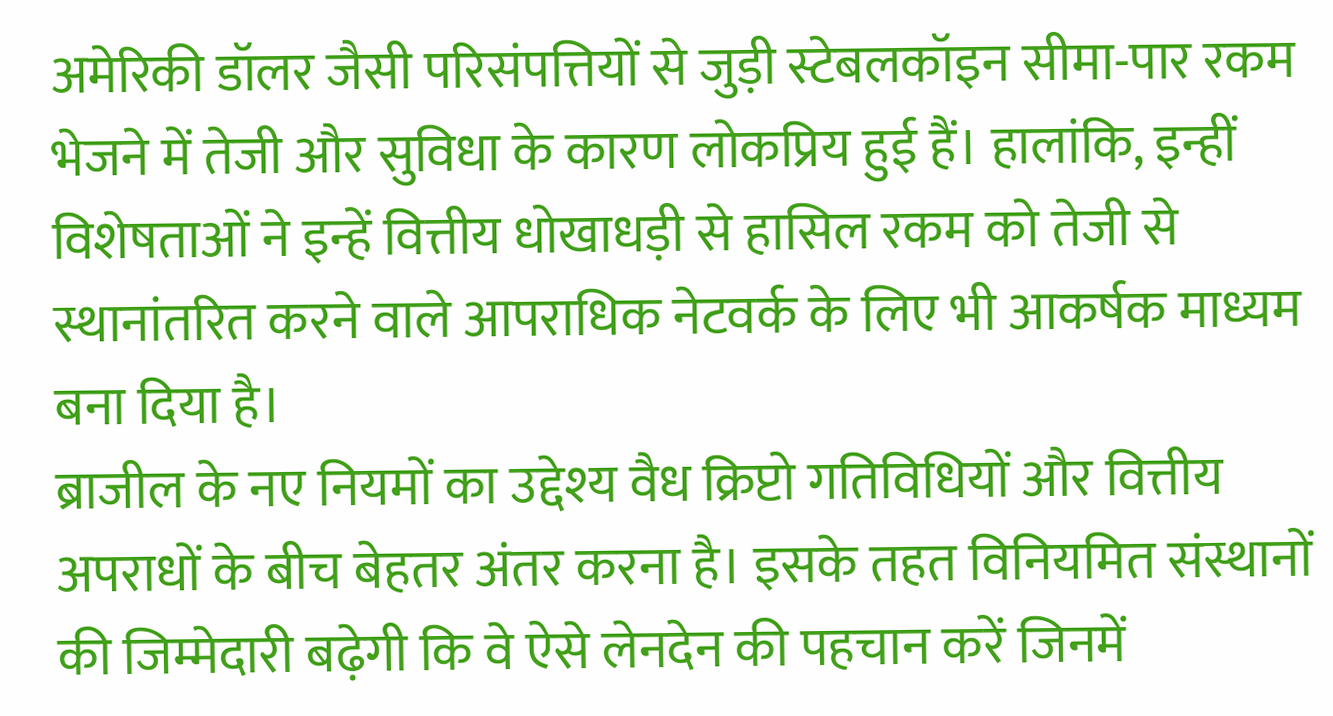अमेरिकी डॉलर जैसी परिसंपत्तियों से जुड़ी स्टेबलकॉइन सीमा-पार रकम भेजने में तेजी और सुविधा के कारण लोकप्रिय हुई हैं। हालांकि, इन्हीं विशेषताओं ने इन्हें वित्तीय धोखाधड़ी से हासिल रकम को तेजी से स्थानांतरित करने वाले आपराधिक नेटवर्क के लिए भी आकर्षक माध्यम बना दिया है।
ब्राजील के नए नियमों का उद्देश्य वैध क्रिप्टो गतिविधियों और वित्तीय अपराधों के बीच बेहतर अंतर करना है। इसके तहत विनियमित संस्थानों की जिम्मेदारी बढ़ेगी कि वे ऐसे लेनदेन की पहचान करें जिनमें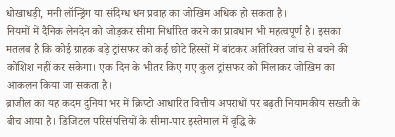धोखाधड़ी, मनी लॉन्ड्रिंग या संदिग्ध धन प्रवाह का जोखिम अधिक हो सकता है।
नियमों में दैनिक लेनदेन को जोड़कर सीमा निर्धारित करने का प्रावधान भी महत्वपूर्ण है। इसका मतलब है कि कोई ग्राहक बड़े ट्रांसफर को कई छोटे हिस्सों में बांटकर अतिरिक्त जांच से बचने की कोशिश नहीं कर सकेगा। एक दिन के भीतर किए गए कुल ट्रांसफर को मिलाकर जोखिम का आकलन किया जा सकता है।
ब्राजील का यह कदम दुनिया भर में क्रिप्टो आधारित वित्तीय अपराधों पर बढ़ती नियामकीय सख्ती के बीच आया है। डिजिटल परिसंपत्तियों के सीमा-पार इस्तेमाल में वृद्धि के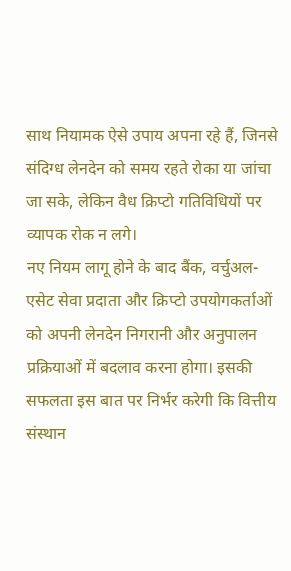साथ नियामक ऐसे उपाय अपना रहे हैं, जिनसे संदिग्ध लेनदेन को समय रहते रोका या जांचा जा सके, लेकिन वैध क्रिप्टो गतिविधियों पर व्यापक रोक न लगे।
नए नियम लागू होने के बाद बैंक, वर्चुअल-एसेट सेवा प्रदाता और क्रिप्टो उपयोगकर्ताओं को अपनी लेनदेन निगरानी और अनुपालन प्रक्रियाओं में बदलाव करना होगा। इसकी सफलता इस बात पर निर्भर करेगी कि वित्तीय संस्थान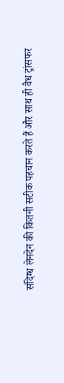संदिग्ध लेनदेन की कितनी सटीक पहचान करते हैं और साथ ही वैध ट्रांसफर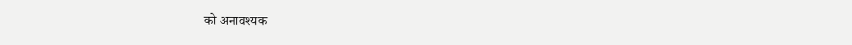को अनावश्यक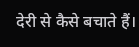देरी से कैसे बचाते हैं।